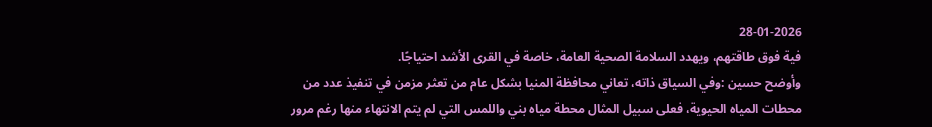28-01-2026
فية فوق طاقتهم، ويهدد السلامة الصحية العامة، خاصة في القرى الأشد احتياجًا.
وأوضح حسين :وفي السياق ذاته، تعاني محافظة المنيا بشكل عام من تعثر مزمن في تنفيذ عدد من محطات المياه الحيوية، فعلى سبيل المثال محطة مياه بني واللمس التي لم يتم الانتهاء منها رغم مرور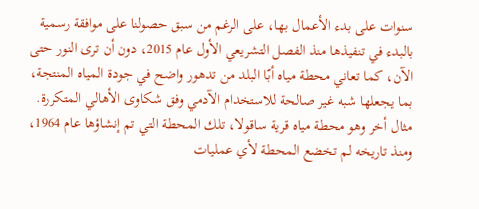سنوات على بدء الأعمال بها، على الرغم من سبق حصولنا على موافقة رسمية بالبدء في تنفيذها منذ الفصل التشريعي الأول عام 2015، دون أن ترى النور حتى الآن، كما تعاني محطة مياه أبّا البلد من تدهور واضح في جودة المياه المنتجة، بما يجعلها شبه غير صالحة للاستخدام الآدمي وفق شكاوى الأهالي المتكررة.
مثال أخر وهو محطة مياه قرية ساقولا، تلك المحطة التي تم إنشاؤها عام 1964، ومنذ تاريخه لم تخضع المحطة لأي عمليات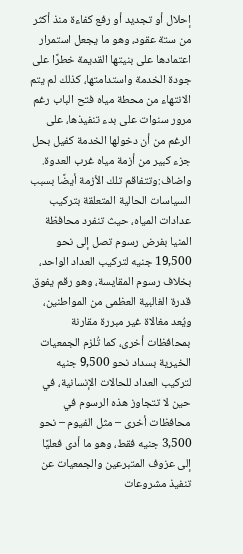إحلال أو تجديد أو رفع كفاءة منذ أكثر من ستة عقود، وهو ما يجعل استمرار اعتمادها على بنيتها القديمة خطرًا على جودة الخدمة واستدامتها، كذلك لم يتم الانتهاء من محطة مياه فتح الباب رغم مرور سنوات على بدء تنفيذها، على الرغم من أن دخولها الخدمة كفيل بحل جزء كبير من أزمة مياه غرب العدوة.
واضاف:وتتفاقم تلك الأزمة أيضًا بسبب السياسات الحالية المتعلقة بتركيب عدادات المياه، حيث تنفرد محافظة المنيا بفرض رسوم تصل إلى نحو 19,500 جنيه لتركيب العداد الواحد، بخلاف رسوم المقايسة، وهو رقم يفوق قدرة الغالبية العظمى من المواطنين، ويُعد مغالاة غير مبررة مقارنة بمحافظات أخرى، كما تُلزم الجمعيات الخيرية بسداد نحو 9,500 جنيه لتركيب العداد للحالات الإنسانية، في حين لا تتجاوز هذه الرسوم في محافظات أخرى – مثل الفيوم – نحو 3,500 جنيه فقط، وهو ما أدى فعليًا إلى عزوف المتبرعين والجمعيات عن تنفيذ مشروعات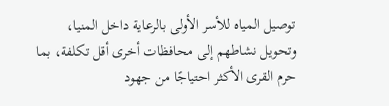توصيل المياه للأسر الأولى بالرعاية داخل المنيا، وتحويل نشاطهم إلى محافظات أخرى أقل تكلفة، بما حرم القرى الأكثر احتياجًا من جهود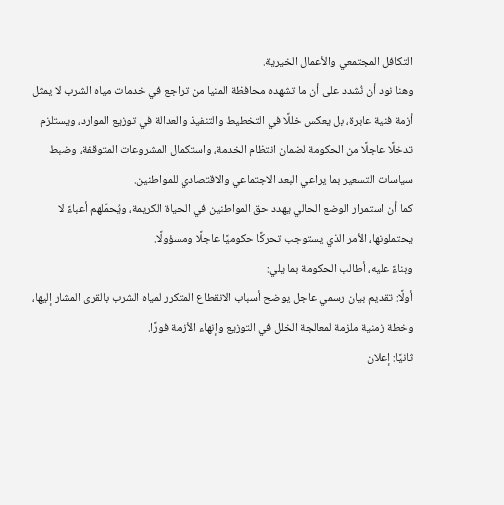التكافل المجتمعي والأعمال الخيرية.
وهنا نود أن نُشدد على أن ما تشهده محافظة المنيا من تراجع في خدمات مياه الشرب لا يمثل أزمة فنية عابرة، بل يعكس خللًا في التخطيط والتنفيذ والعدالة في توزيع الموارد، ويستلزم تدخلًا عاجلًا من الحكومة لضمان انتظام الخدمة، واستكمال المشروعات المتوقفة، وضبط سياسات التسعير بما يراعي البعد الاجتماعي والاقتصادي للمواطنين.
كما أن استمرار الوضع الحالي يهدد حق المواطنين في الحياة الكريمة، ويُحمّلهم أعباءً لا يحتملونها، الأمر الذي يستوجب تحركًا حكوميًا عاجلًا ومسؤولًا.
وبناءً عليه، أطالب الحكومة بما يلي:
أولًا: تقديم بيان رسمي عاجل يوضح أسباب الانقطاع المتكرر لمياه الشرب بالقرى المشار إليها، وخطة زمنية ملزمة لمعالجة الخلل في التوزيع وإنهاء الأزمة فورًا.
ثانيًا: إعلان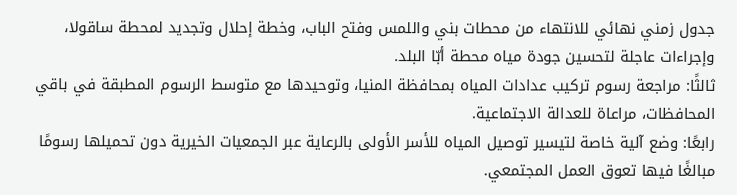جدول زمني نهائي للانتهاء من محطات بني واللمس وفتح الباب، وخطة إحلال وتجديد لمحطة ساقولا، وإجراءات عاجلة لتحسين جودة مياه محطة أبّا البلد.
ثالثًا: مراجعة رسوم تركيب عدادات المياه بمحافظة المنيا، وتوحيدها مع متوسط الرسوم المطبقة في باقي المحافظات، مراعاة للعدالة الاجتماعية.
رابعًا: وضع آلية خاصة لتيسير توصيل المياه للأسر الأولى بالرعاية عبر الجمعيات الخيرية دون تحميلها رسومًا مبالغًا فيها تعوق العمل المجتمعي.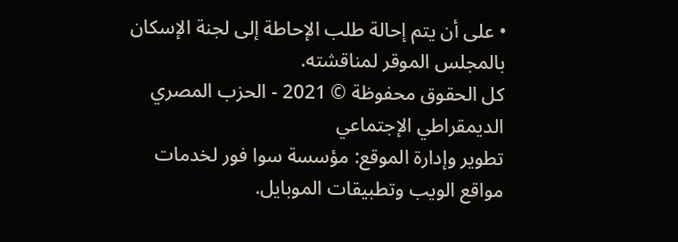• على أن يتم إحالة طلب الإحاطة إلى لجنة الإسكان بالمجلس الموقر لمناقشته.
كل الحقوق محفوظة © 2021 - الحزب المصري الديمقراطي الإجتماعي
تطوير وإدارة الموقع: مؤسسة سوا فور لخدمات مواقع الويب وتطبيقات الموبايل.